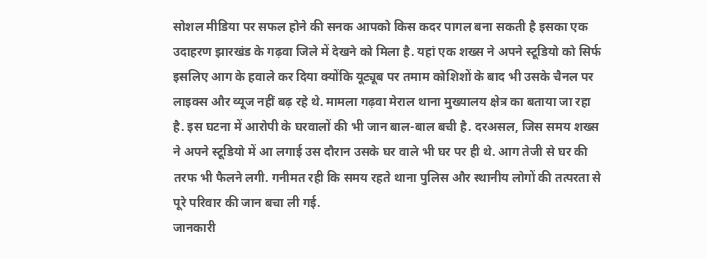सोशल मीडिया पर सफल होने की सनक आपको किस कदर पागल बना सकती है इसका एक उदाहरण झारखंड के गढ़वा जिले में देखने को मिला है. यहां एक शख्स ने अपने स्टूडियो को सिर्फ इसलिए आग के हवाले कर दिया क्योंकि यूट्यूब पर तमाम कोशिशों के बाद भी उसके चैनल पर लाइक्स और व्यूज नहीं बढ़ रहे थे. मामला गढ़वा मेराल थाना मुख्यालय क्षेत्र का बताया जा रहा है. इस घटना में आरोपी के घरवालों की भी जान बाल-बाल बची है. दरअसल, जिस समय शख्स ने अपने स्टूडियो में आ लगाई उस दौरान उसके घर वाले भी घर पर ही थे. आग तेजी से घर की तरफ भी फैलने लगी. गनीमत रही कि समय रहते थाना पुलिस और स्थानीय लोगों की तत्परता से पूरे परिवार की जान बचा ली गई.
जानकारी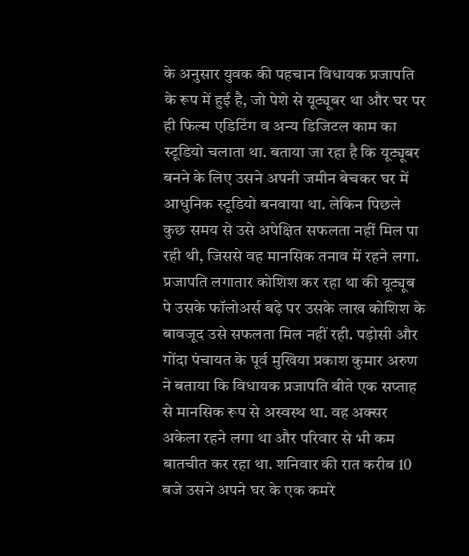के अनुसार युवक की पहचान विधायक प्रजापति के रूप में हुई है, जो पेशे से यूट्यूबर था और घर पर ही फिल्म एडिटिंग व अन्य डिजिटल काम का स्टूडियो चलाता था. बताया जा रहा है कि यूट्यूबर बनने के लिए उसने अपनी जमीन बेचकर घर में आधुनिक स्टूडियो बनवाया था. लेकिन पिछले कुछ समय से उसे अपेक्षित सफलता नहीं मिल पा रही थी, जिससे वह मानसिक तनाव में रहने लगा. प्रजापति लगातार कोशिश कर रहा था की यूट्यूब पे उसके फॉलोअर्स बढ़े पर उसके लाख कोशिश के बावजूद उसे सफलता मिल नहीं रही. पड़ोसी और गोंदा पंचायत के पूर्व मुखिया प्रकाश कुमार अरुण ने बताया कि विधायक प्रजापति बीते एक सप्ताह से मानसिक रूप से अस्वस्थ था. वह अक्सर अकेला रहने लगा था और परिवार से भी कम बातचीत कर रहा था. शनिवार की रात करीब 10 बजे उसने अपने घर के एक कमरे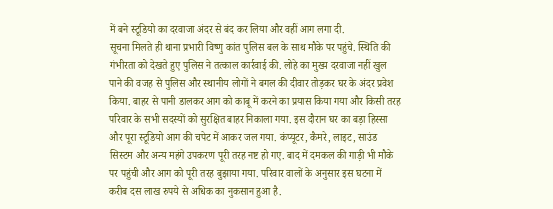में बने स्टूडियो का दरवाजा अंदर से बंद कर लिया और वहीं आग लगा दी.
सूचना मिलते ही थाना प्रभारी विष्णु कांत पुलिस बल के साथ मौके पर पहुंचे. स्थिति की गंभीरता को देखते हुए पुलिस ने तत्काल कार्रवाई की. लोहे का मुख्य दरवाजा नहीं खुल पाने की वजह से पुलिस और स्थानीय लोगों ने बगल की दीवार तोड़कर घर के अंदर प्रवेश किया. बाहर से पानी डालकर आग को काबू में करने का प्रयास किया गया और किसी तरह परिवार के सभी सदस्यों को सुरक्षित बाहर निकाला गया. इस दौरान घर का बड़ा हिस्सा और पूरा स्टूडियो आग की चपेट में आकर जल गया. कंप्यूटर, कैमरे, लाइट, साउंड सिस्टम और अन्य महंगे उपकरण पूरी तरह नष्ट हो गए. बाद में दमकल की गाड़ी भी मौके पर पहुंची और आग को पूरी तरह बुझाया गया. परिवार वालों के अनुसार इस घटना में करीब दस लाख रुपये से अधिक का नुकसान हुआ है.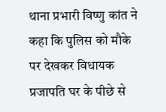थाना प्रभारी विष्णु कांत ने कहा कि पुलिस को मौके पर देखकर विधायक प्रजापति घर के पीछे से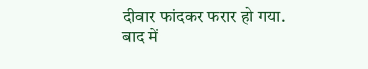दीवार फांदकर फरार हो गया. बाद में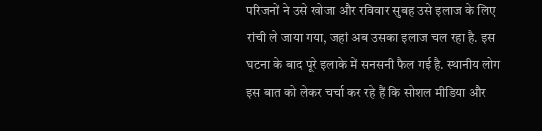परिजनों ने उसे खोजा और रविवार सुबह उसे इलाज के लिए रांची ले जाया गया, जहां अब उसका इलाज चल रहा है. इस घटना के बाद पूरे इलाके में सनसनी फैल गई है. स्थानीय लोग इस बात को लेकर चर्चा कर रहे हैं कि सोशल मीडिया और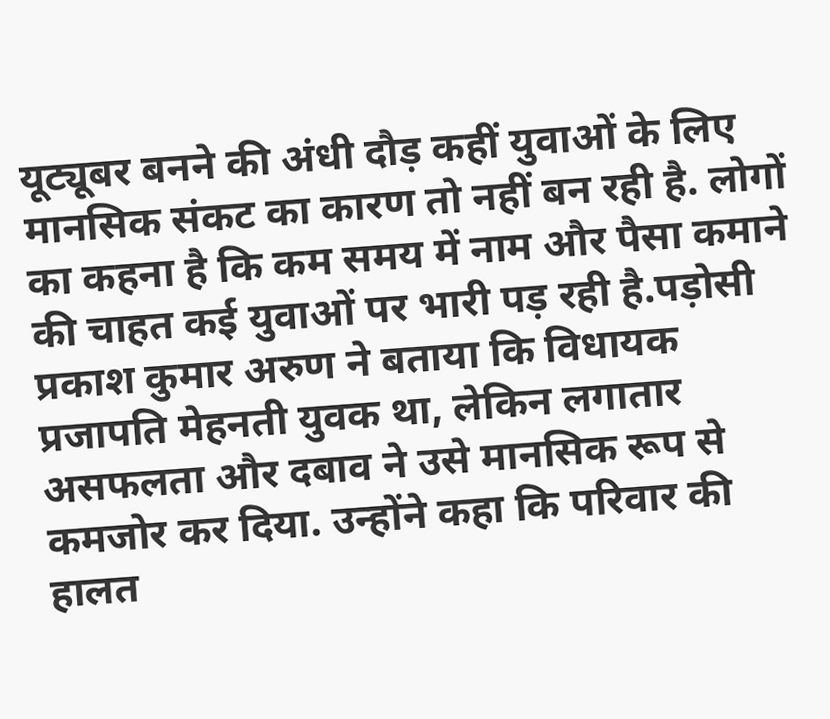यूट्यूबर बनने की अंधी दौड़ कहीं युवाओं के लिए मानसिक संकट का कारण तो नहीं बन रही है. लोगों का कहना है कि कम समय में नाम और पैसा कमाने की चाहत कई युवाओं पर भारी पड़ रही है.पड़ोसी प्रकाश कुमार अरुण ने बताया कि विधायक प्रजापति मेहनती युवक था, लेकिन लगातार असफलता और दबाव ने उसे मानसिक रूप से कमजोर कर दिया. उन्होंने कहा कि परिवार की हालत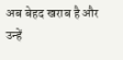अब बेहद खराब है और उन्हें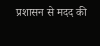प्रशासन से मदद की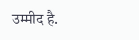उम्मीद है.